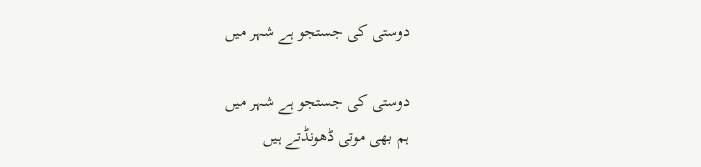دوستی کی جستجو ہے شہر میں

دوستی کی جستجو ہے شہر میں
ہم بھی موتی ڈھونڈتے ہیں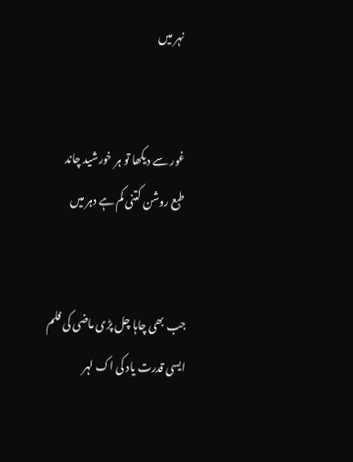نہر میں


غور سے دیکھا تو ہر خورشید چاند
طبع روشن کتنی کم ہے دہر میں


جب بھی چاہا چل پڑی ماضی کی فلم
ایسی قدرت یاد کی اک لہر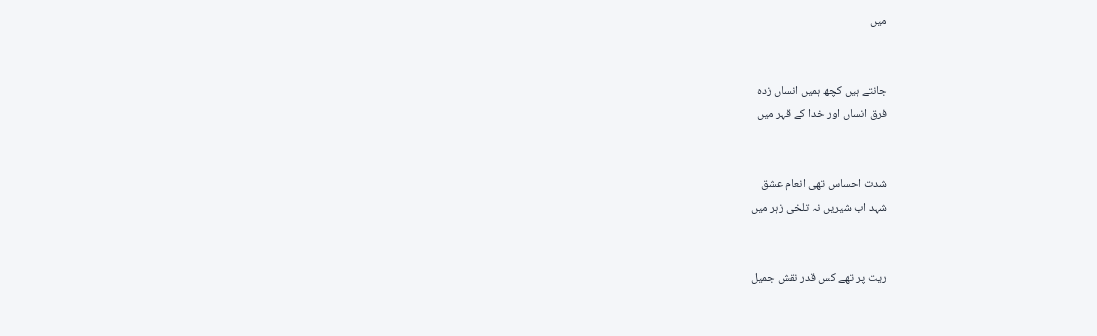میں


جانتے ہیں کچھ ہمیں انساں زدہ
فرق انساں اور خدا کے قہر میں


شدت احساس تھی انعام عشق
شہد اب شیریں نہ تلخی زہر میں


ریت پر تھے کس قدر نقش جمیل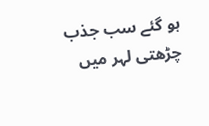ہو گئے سب جذب چڑھتی لہر میں